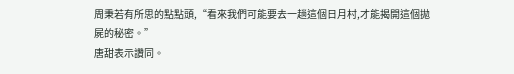周秉若有所思的點點頭,“看來我們可能要去一趟這個日月村,才能揭開這個拋屍的秘密。”
唐甜表示讚同。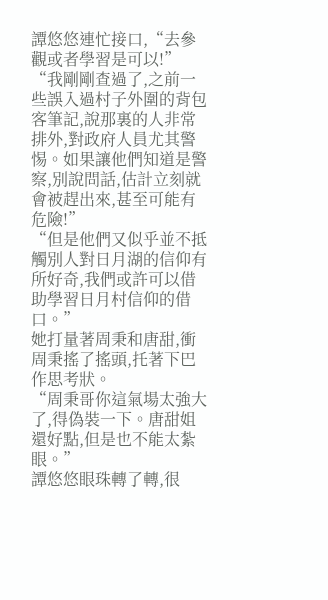譚悠悠連忙接口,“去參觀或者學習是可以!”
“我剛剛查過了,之前一些誤入過村子外圍的背包客筆記,說那裏的人非常排外,對政府人員尤其警惕。如果讓他們知道是警察,別說問話,估計立刻就會被趕出來,甚至可能有危險!”
“但是他們又似乎並不抵觸別人對日月湖的信仰有所好奇,我們或許可以借助學習日月村信仰的借口。”
她打量著周秉和唐甜,衝周秉搖了搖頭,托著下巴作思考狀。
“周秉哥你這氣場太強大了,得偽裝一下。唐甜姐還好點,但是也不能太紮眼。”
譚悠悠眼珠轉了轉,很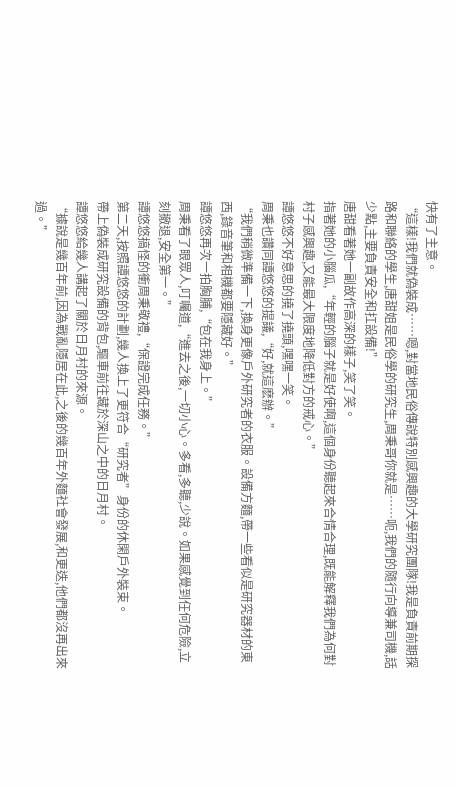快有了主意。
“這樣!我們就偽裝成……嗯,對當地民俗傳說特別感興趣的大學研究團隊!我是負責前期探路和聯絡的學生,唐甜姐是民俗學的研究生,周秉哥你就是……呃,我們的隨行向導兼司機,話少點,主要負責安全和扛設備!”
唐甜看著她一副故作高深的樣子,笑了笑。
指著她的小腦瓜,“年輕的腦子就是好使啊,這個身份聽起來合情合理,既能解釋我們為何對村子感興趣,又能最大限度地降低對方的戒心。”
譚悠悠不好意思的撓了撓頭,嘿嘿一笑。
周秉也讚同譚悠悠的提議,“好,就這麽辦。”
“我們稍微準備一下,換身更像戶外研究者的衣服。設備方麵,帶一些看似是研究器材的東西,錄音筆和相機都要隱藏好。”
譚悠悠再次一拍胸脯,“包在我身上。”
周秉看了眼眾人,叮囑道,“進去之後,一切小心。多看,多聽,少說。如果感覺到任何危險,立刻撤退,安全第一。”
譚悠悠搞怪的衝周秉敬禮,“保證完成任務。”
第二天,按照譚悠悠的計劃,幾人換上了更符合“研究者”身份的休閑戶外裝束。
帶上偽裝成研究設備的背包,驅車前往藏於深山之中的日月村。
譚悠悠給幾人講起了關於日月村的來源。
“據說是幾百年前,因為戰亂隱居在此,之後的幾百年外麵社會發展,和更迭,他們都沒再出來過。”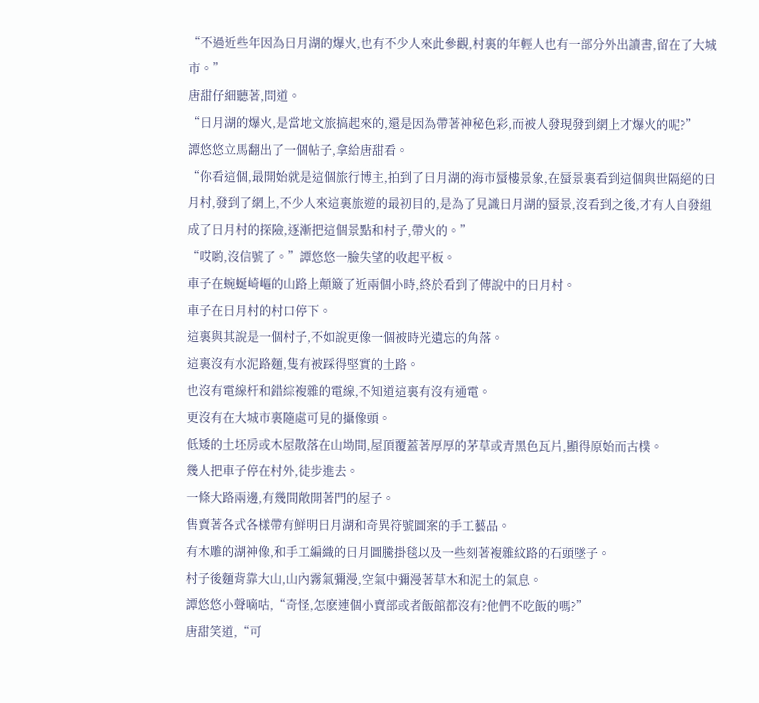“不過近些年因為日月湖的爆火,也有不少人來此參觀,村裏的年輕人也有一部分外出讀書,留在了大城市。”
唐甜仔細聽著,問道。
“日月湖的爆火,是當地文旅搞起來的,還是因為帶著神秘色彩,而被人發現發到網上才爆火的呢?”
譚悠悠立馬翻出了一個帖子,拿給唐甜看。
“你看這個,最開始就是這個旅行博主,拍到了日月湖的海市蜃樓景象,在蜃景裏看到這個與世隔絕的日月村,發到了網上,不少人來這裏旅遊的最初目的,是為了見識日月湖的蜃景,沒看到之後,才有人自發組成了日月村的探險,逐漸把這個景點和村子,帶火的。”
“哎喲,沒信號了。”譚悠悠一臉失望的收起平板。
車子在蜿蜒崎嶇的山路上顛簸了近兩個小時,終於看到了傳說中的日月村。
車子在日月村的村口停下。
這裏與其說是一個村子,不如說更像一個被時光遺忘的角落。
這裏沒有水泥路麵,隻有被踩得堅實的土路。
也沒有電線杆和錯綜複雜的電線,不知道這裏有沒有通電。
更沒有在大城市裏隨處可見的攝像頭。
低矮的土坯房或木屋散落在山坳間,屋頂覆蓋著厚厚的茅草或青黑色瓦片,顯得原始而古樸。
幾人把車子停在村外,徒步進去。
一條大路兩邊,有幾間敞開著門的屋子。
售賣著各式各樣帶有鮮明日月湖和奇異符號圖案的手工藝品。
有木雕的湖神像,和手工編織的日月圖騰掛毯以及一些刻著複雜紋路的石頭墜子。
村子後麵背靠大山,山內霧氣彌漫,空氣中彌漫著草木和泥土的氣息。
譚悠悠小聲嘀咕,“奇怪,怎麽連個小賣部或者飯館都沒有?他們不吃飯的嗎?”
唐甜笑道,“可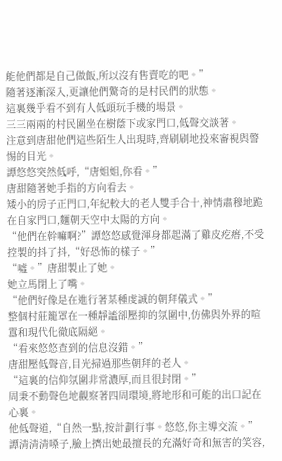能他們都是自己做飯,所以沒有售賣吃的吧。”
隨著逐漸深入,更讓他們驚奇的是村民們的狀態。
這裏幾乎看不到有人低頭玩手機的場景。
三三兩兩的村民圍坐在樹蔭下或家門口,低聲交談著。
注意到唐甜他們這些陌生人出現時,齊刷刷地投來審視與警惕的目光。
譚悠悠突然低呼,“唐姐姐,你看。”
唐甜隨著她手指的方向看去。
矮小的房子正門口,年紀較大的老人雙手合十,神情肅穆地跪在自家門口,麵朝天空中太陽的方向。
“他們在幹嘛啊?”譚悠悠感覺渾身都起滿了雞皮疙瘩,不受控製的抖了抖,“好恐怖的樣子。”
“噓。”唐甜製止了她。
她立馬閉上了嘴。
“他們好像是在進行著某種虔誠的朝拜儀式。”
整個村莊籠罩在一種靜謐卻壓抑的氛圍中,仿佛與外界的喧囂和現代化徹底隔絕。
“看來悠悠查到的信息沒錯。”
唐甜壓低聲音,目光掃過那些朝拜的老人。
“這裏的信仰氛圍非常濃厚,而且很封閉。”
周秉不動聲色地觀察著四周環境,將地形和可能的出口記在心裏。
他低聲道,“自然一點,按計劃行事。悠悠,你主導交流。”
譚清清清嗓子,臉上擠出她最擅長的充滿好奇和無害的笑容,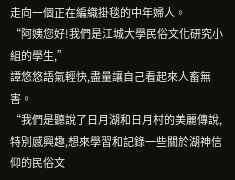走向一個正在編織掛毯的中年婦人。
“阿姨您好!我們是江城大學民俗文化研究小組的學生,”
譚悠悠語氣輕快,盡量讓自己看起來人畜無害。
“我們是聽說了日月湖和日月村的美麗傳說,特別感興趣,想來學習和記錄一些關於湖神信仰的民俗文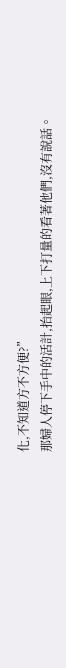化,不知道方不方便?”
那婦人停下手中的活計,抬起眼,上下打量的看著他們,沒有說話。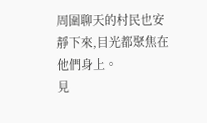周圍聊天的村民也安靜下來,目光都聚焦在他們身上。
見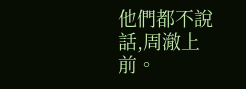他們都不說話,周澈上前。